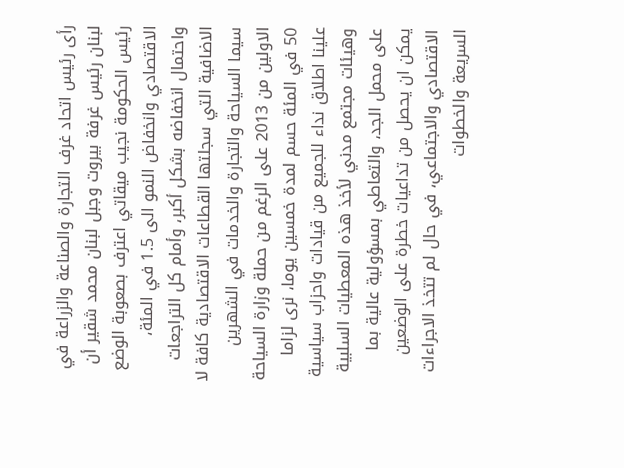رأى رئيس اتحاد غرف التجارة والصناعة والزراعة في لبنان رئيس غرفة بيروت وجبل لبنان محمد شقير أن رئيس الحكومة نجيب ميقاتي اعترف بصعوبة الوضع الاقتصادي وانخفاض النمو الى 1.5 في المئة، واحتمال انخفاضه بشكل أكبر، وأمام كل التراجعات الاضافية التي سجلتها القطاعات الاقتصادية كافة لا سيما السياحة والتجارة والخدمات في الشهرين الاولين من 2013 على الرغم من حملة وزارة السياحة 50 في المئة حسم لمدة خمسين يوما، نرى لزاما علينا اطلاق نداء للجميع من قيادات واحزاب سياسية وهيئات مجتمع مدني لأخذ هذه المعطيات السلبية على محمل الجد، والتعاطي بمسؤولية عالية بما يمكن ان يحصل من تداعيات خطرة على الوضعين الاقتصادي والاجتماعي، في حال لم تتخذ الاجراءات السريعة والخطوات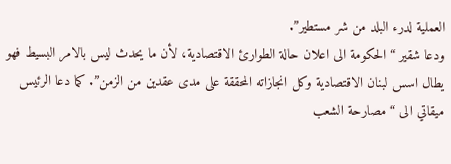العملية لدرء البلد من شر مستطير”.
ودعا شقير “الحكومة الى اعلان حالة الطوارئ الاقتصادية، لأن ما يحدث ليس بالامر البسيط فهو يطال اسس لبنان الاقتصادية وكل انجازاته المحققة على مدى عقدين من الزمن”. كما دعا الرئيس ميقاتي الى “مصارحة الشعب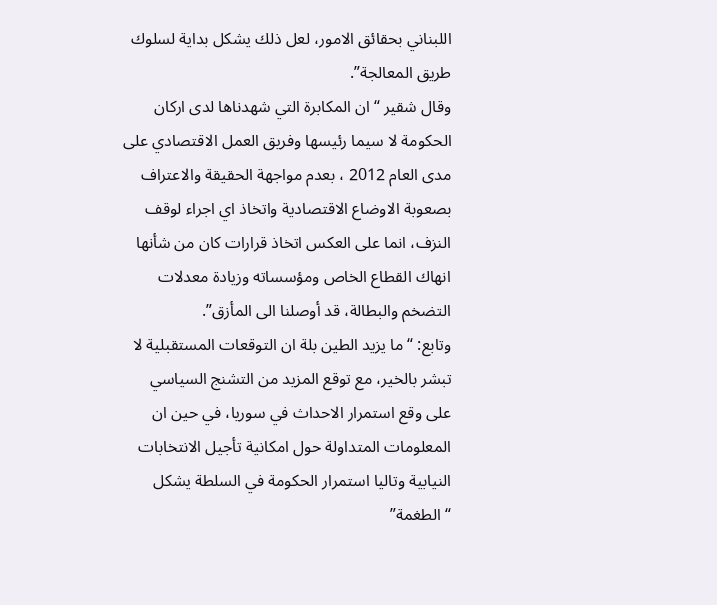اللبناني بحقائق الامور، لعل ذلك يشكل بداية لسلوك طريق المعالجة”.
وقال شقير “ان المكابرة التي شهدناها لدى اركان الحكومة لا سيما رئيسها وفريق العمل الاقتصادي على مدى العام 2012 ، بعدم مواجهة الحقيقة والاعتراف بصعوبة الاوضاع الاقتصادية واتخاذ اي اجراء لوقف النزف، انما على العكس اتخاذ قرارات كان من شأنها انهاك القطاع الخاص ومؤسساته وزيادة معدلات التضخم والبطالة، قد أوصلنا الى المأزق”.
وتابع: “ما يزيد الطين بلة ان التوقعات المستقبلية لا تبشر بالخير، مع توقع المزيد من التشنج السياسي على وقع استمرار الاحداث في سوريا، في حين ان المعلومات المتداولة حول امكانية تأجيل الانتخابات النيابية وتاليا استمرار الحكومة في السلطة يشكل “الطغمة”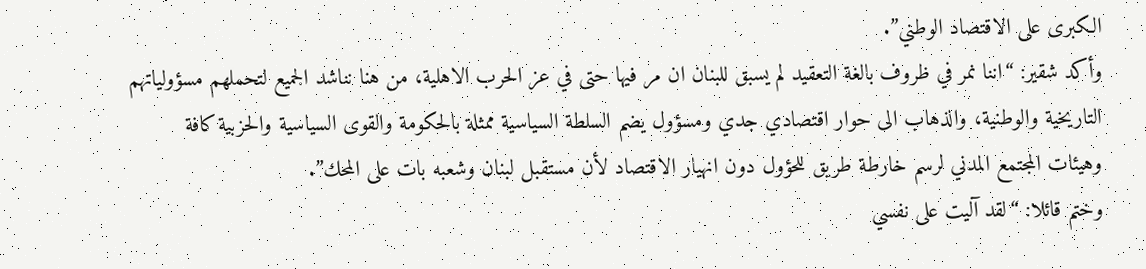الكبرى على الاقتصاد الوطني”.
وأكد شقير: “اننا نمر في ظروف بالغة التعقيد لم يسبق للبنان ان مر فيها حتى في عز الحرب الاهلية، من هنا نناشد الجميع لتحملهم مسؤولياتهم التاريخية والوطنية، والذهاب الى حوار اقتصادي جدي ومسؤول يضم السلطة السياسية ممثلة بالحكومة والقوى السياسية والحزبية كافة وهيئات المجتمع المدني لرسم خارطة طريق للحؤول دون انهيار الاقتصاد لأن مستقبل لبنان وشعبه بات على المحك”.
وختم قائلا: “لقد آليت على نفسي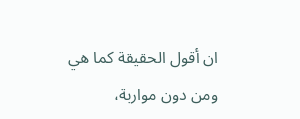ان أقول الحقيقة كما هي ومن دون مواربة،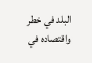البلد في خطر واقتصاده في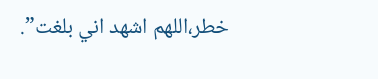خطر،اللهم اشهد اني بلغت”.